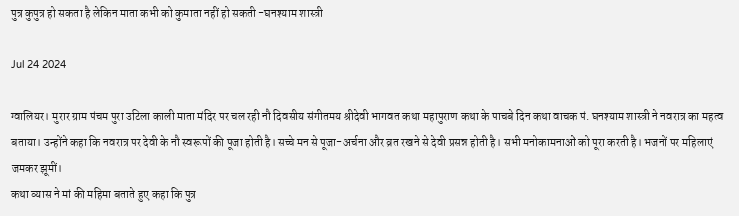पुत्र कुपुत्र हो सकता है लेकिन माता कभी को कुमाता नहीं हो सकती -घनश्याम शास्त्री

Jul 24 2024

ग्वालियर। मुरार ग्राम पंचम पुरा उटिला काली माता मंदिर पर चल रही नौ दिवसीय संगीतमय श्रीदेवी भागवत कथा महापुराण कथा के पाचबे दिन कथा वाचक पं. घनश्याम शास्त्री ने नवरात्र का महत्व बताया। उन्होंने कहा कि नवरात्र पर देवी के नौ स्वरूपों की पूजा होती है। सच्चे मन से पूजा-अर्चना और व्रत रखने से देवी प्रसन्न होती है। सभी मनोकामनाओं को पूरा करती है। भजनों पर महिलाएं जमकर झूमीं।
कथा व्यास ने मां की महिमा बताते हुए कहा कि पुत्र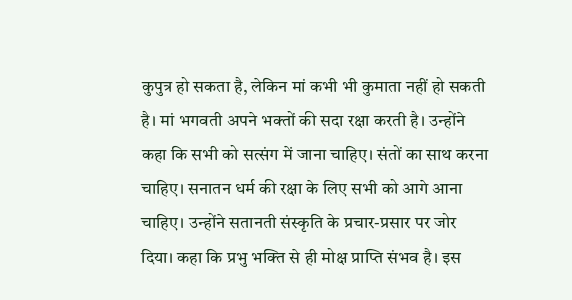कुपुत्र हो सकता है, लेकिन मां कभी भी कुमाता नहीं हो सकती है। मां भगवती अपने भक्तों की सदा रक्षा करती है। उन्होंने कहा कि सभी को सत्संग में जाना चाहिए। संतों का साथ करना चाहिए। सनातन धर्म की रक्षा के लिए सभी को आगे आना चाहिए। उन्होंने सतानती संस्कृति के प्रचार-प्रसार पर जोर दिया। कहा कि प्रभु भक्ति से ही मोक्ष प्राप्ति संभव है। इस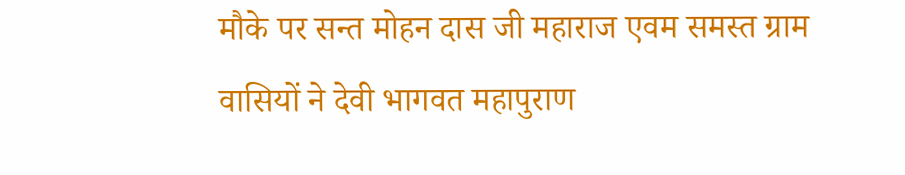मौके पर सन्त मोहन दास जी महाराज एवम समस्त ग्राम वासियों ने देवी भागवत महापुराण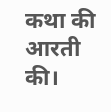कथा की आरती की।